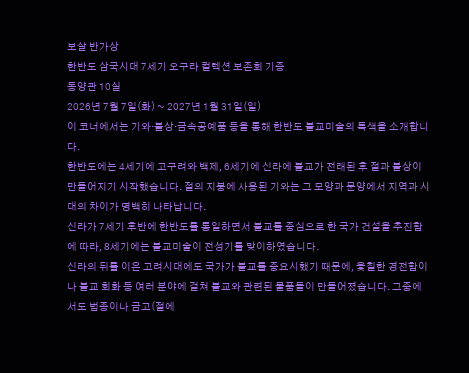보살 반가상
한반도 삼국시대 7세기 오구라 컬렉션 보존회 기증
동양관 10실
2026년 7월 7일(화) ~ 2027년 1월 31일(일)
이 코너에서는 기와·불상·금속공예품 등을 통해 한반도 불교미술의 특색을 소개합니다.
한반도에는 4세기에 고구려와 백제, 6세기에 신라에 불교가 전래된 후 절과 불상이 만들어지기 시작했습니다. 절의 지붕에 사용된 기와는 그 모양과 문양에서 지역과 시대의 차이가 명백히 나타납니다.
신라가 7세기 후반에 한반도를 통일하면서 불교를 중심으로 한 국가 건설을 추진함에 따라, 8세기에는 불교미술이 전성기를 맞이하였습니다.
신라의 뒤를 이은 고려시대에도 국가가 불교를 중요시했기 때문에, 옻칠한 경전함이나 불교 회화 등 여러 분야에 걸쳐 불교와 관련된 물품들이 만들어졌습니다. 그중에서도 범종이나 금고(절에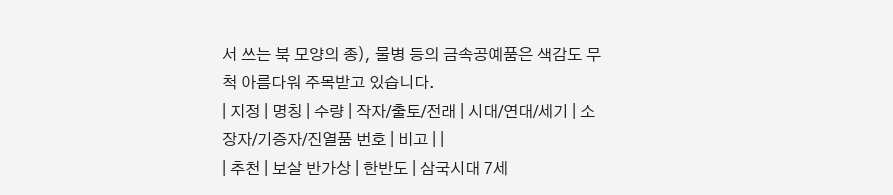서 쓰는 북 모양의 종), 물병 등의 금속공예품은 색감도 무척 아름다워 주목받고 있습니다.
| 지정 | 명칭 | 수량 | 작자/출토/전래 | 시대/연대/세기 | 소장자/기증자/진열품 번호 | 비고 | |
| 추천 | 보살 반가상 | 한반도 | 삼국시대 7세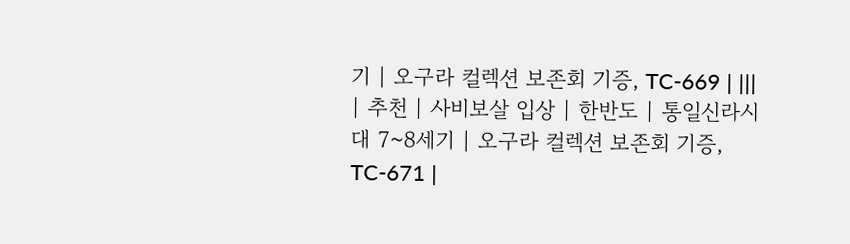기 | 오구라 컬렉션 보존회 기증, TC-669 | |||
| 추천 | 사비보살 입상 | 한반도 | 통일신라시대 7~8세기 | 오구라 컬렉션 보존회 기증, TC-671 |